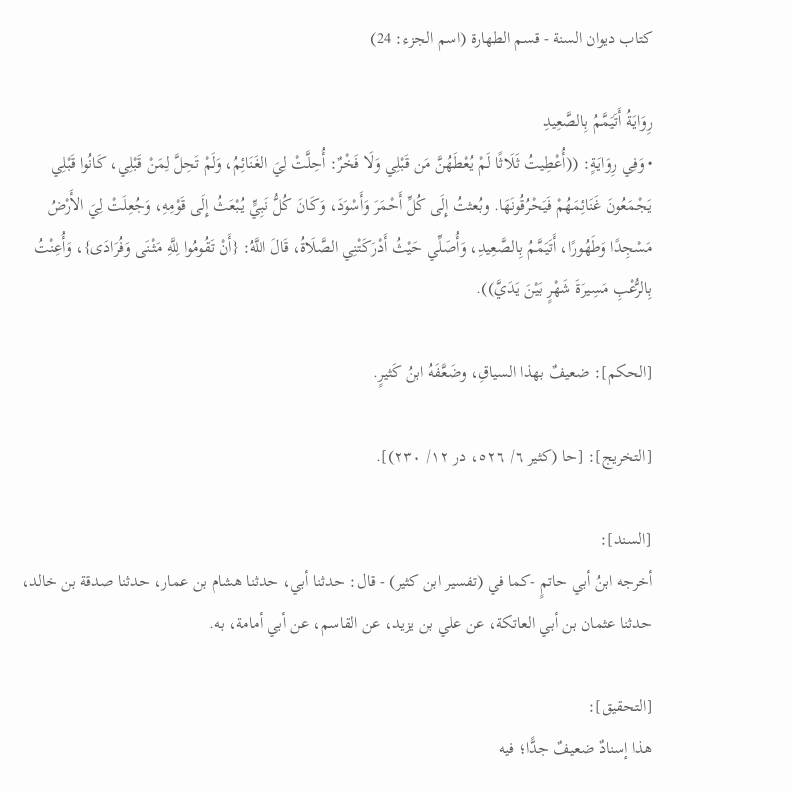كتاب ديوان السنة - قسم الطهارة (اسم الجزء: 24)

رِوَايَةُ أَتَيَمَّمُ بِالصَّعِيدِ
• وَفِي رِوَايَةٍ: ((أُعْطِيتُ ثَلَاثًا لَمْ يُعْطَهُنَّ مَن قَبْلِي وَلَا فَخْرٌ: أُحِلَّتْ لِيَ الغَنَائِمُ، وَلَمْ تَحِلَّ لِمَنْ قَبْلِي، كَانُوا قَبْلِي يَجْمَعُونَ غَنَائِمَهُمْ فَيَحْرُقُونَهَا. وبُعثتُ إِلَى كُلِّ أَحْمَرَ وَأَسْوَدَ، وَكَانَ كُلُّ نَبِيٍّ يُبْعَثُ إِلَى قَوْمِهِ، وَجُعِلَتْ لِيَ الأَرْضُ مَسْجِدًا وَطَهُورًا، أَتَيَمَّمُ بِالصَّعِيدِ، وَأُصَلِّي حَيْثُ أَدْرَكَتْنِي الصَّلَاةُ، قَالَ اللَّهُ: {أَنْ تَقُومُوا لِلَّهِ مَثْنَى وَفُرَادَى}، وَأُعِنْتُ بِالرُّعْبِ مَسِيرَةَ شَهْرٍ بَيْنَ يَدَيَّ)).

[الحكم]: ضعيفٌ بهذا السياقِ، وضَعَّفَهُ ابنُ كَثيرٍ.

[التخريج]: [حا (كثير ٦/ ٥٢٦، در ١٢/ ٢٣٠)].

[السند]:
أخرجه ابنُ أبي حاتمٍ -كما في (تفسير ابن كثير) - قال: حدثنا أبي، حدثنا هشام بن عمار، حدثنا صدقة بن خالد، حدثنا عثمان بن أبي العاتكة، عن علي بن يزيد، عن القاسم، عن أبي أمامة، به.

[التحقيق]:
هذا إسنادٌ ضعيفٌ جدًّا؛ فيه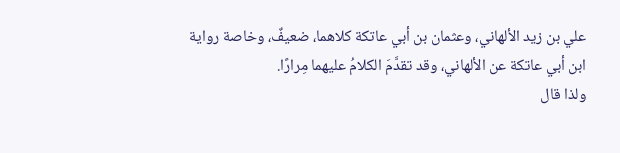علي بن زيد الألهاني، وعثمان بن أبي عاتكة كلاهما، ضعيفٌ، وخاصة رواية ابن أبي عاتكة عن الألهاني، وقد تقدَّمَ الكلامُ عليهما مِرارًا.
ولذا قال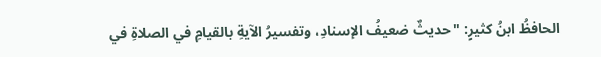الحافظُ ابنُ كثيرٍ: "حديثٌ ضعيفُ الإسنادِ، وتفسيرُ الآيةِ بالقيامِ في الصلاةِ في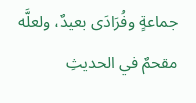جماعةٍ وفُرَادَى بعيدٌ، ولعلَّه مقحمٌ في الحديثِ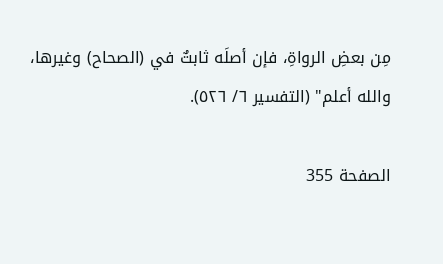مِن بعضِ الرواةِ، فإن أصلَه ثابتٌ في (الصحاح) وغيرها، والله أعلم" (التفسير ٦/ ٥٢٦).

الصفحة 355